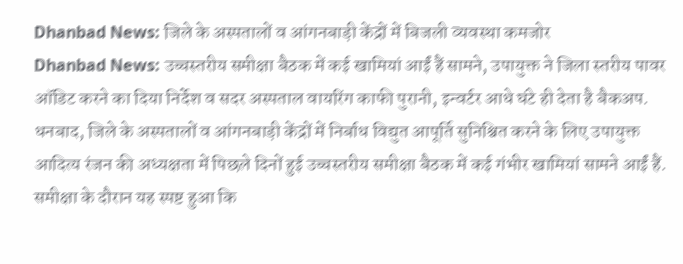Dhanbad News: जिले के अस्पतालों व आंगनबाड़ी केंद्रों में बिजली व्यवस्था कमजोर
Dhanbad News: उच्चस्तरीय समीक्षा बैठक में कई खामियां आईं हैं सामने, उपायुक्त ने जिला स्तरीय पावर ऑडिट करने का दिया निर्देश व सदर अस्पताल वायरिंग काफी पुरानी, इन्वर्टर आधे घंटे ही देता है बैकअप.
धनबाद, जिले के अस्पतालों व आंगनबाड़ी केंद्रों में निर्बाध विद्युत आपूर्ति सुनिश्चित करने के लिए उपायुक्त आदित्य रंजन की अध्यक्षता में पिछले दिनों हुई उच्चस्तरीय समीक्षा बैठक में कई गंभीर खामियां सामने आईं हैं. समीक्षा के दौरान यह स्पष्ट हुआ कि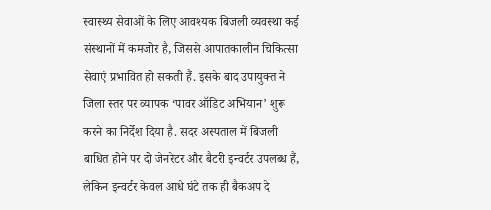स्वास्थ्य सेवाओं के लिए आवश्यक बिजली व्यवस्था कई संस्थानों में कमजोर है, जिससे आपातकालीन चिकित्सा सेवाएं प्रभावित हो सकती हैं. इसके बाद उपायुक्त ने जिला स्तर पर व्यापक ‘पावर ऑडिट अभियान’ शुरू करने का निर्देश दिया है. सदर अस्पताल में बिजली बाधित होने पर दो जेनरेटर और बैटरी इन्वर्टर उपलब्ध हैं, लेकिन इन्वर्टर केवल आधे घंटे तक ही बैकअप दे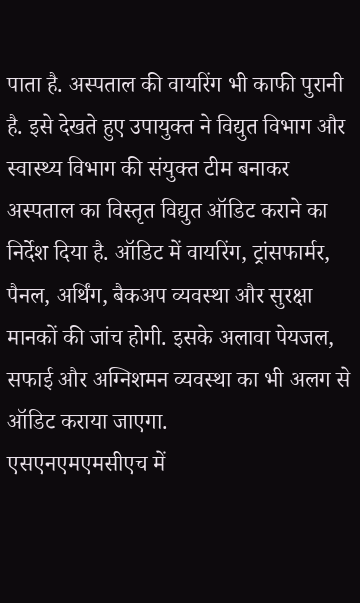पाता है. अस्पताल की वायरिंग भी काफी पुरानी है. इसे देखते हुए उपायुक्त ने विद्युत विभाग और स्वास्थ्य विभाग की संयुक्त टीम बनाकर अस्पताल का विस्तृत विद्युत ऑडिट कराने का निर्देश दिया है. ऑडिट में वायरिंग, ट्रांसफार्मर, पैनल, अर्थिंग, बैकअप व्यवस्था और सुरक्षा मानकों की जांच होगी. इसके अलावा पेयजल, सफाई और अग्निशमन व्यवस्था का भी अलग से ऑडिट कराया जाएगा.
एसएनएमएमसीएच में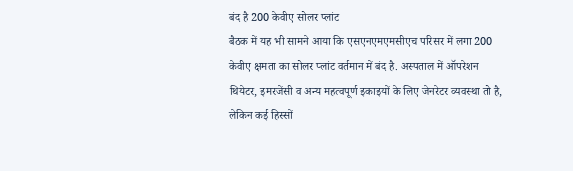बंद है 200 केवीए सोलर प्लांट
बैठक में यह भी सामने आया कि एसएनएमएमसीएच परिसर में लगा 200 केवीए क्षमता का सोलर प्लांट वर्तमान में बंद है. अस्पताल में ऑपरेशन थियेटर, इमरजेंसी व अन्य महत्वपूर्ण इकाइयों के लिए जेनरेटर व्यवस्था तो है, लेकिन कई हिस्सों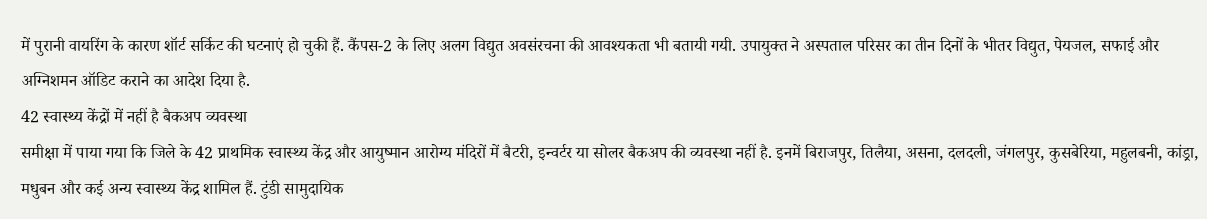में पुरानी वायरिंग के कारण शॉर्ट सर्किट की घटनाएं हो चुकी हैं. कैंपस-2 के लिए अलग विद्युत अवसंरचना की आवश्यकता भी बतायी गयी. उपायुक्त ने अस्पताल परिसर का तीन दिनों के भीतर विद्युत, पेयजल, सफाई और अग्निशमन ऑडिट कराने का आदेश दिया है.
42 स्वास्थ्य केंद्रों में नहीं है बैकअप व्यवस्था
समीक्षा में पाया गया कि जिले के 42 प्राथमिक स्वास्थ्य केंद्र और आयुष्मान आरोग्य मंदिरों में बैटरी, इन्वर्टर या सोलर बैकअप की व्यवस्था नहीं है. इनमें बिराजपुर, तिलैया, असना, दलदली, जंगलपुर, कुसबेरिया, महुलबनी, कांड्रा, मधुबन और कई अन्य स्वास्थ्य केंद्र शामिल हैं. टुंडी सामुदायिक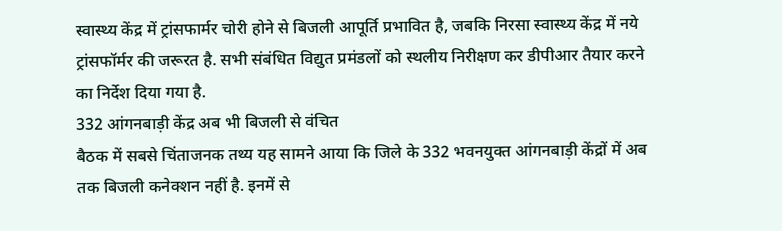स्वास्थ्य केंद्र में ट्रांसफार्मर चोरी होने से बिजली आपूर्ति प्रभावित है, जबकि निरसा स्वास्थ्य केंद्र में नये ट्रांसफॉर्मर की जरूरत है. सभी संबंधित विद्युत प्रमंडलों को स्थलीय निरीक्षण कर डीपीआर तैयार करने का निर्देश दिया गया है.
332 आंगनबाड़ी केंद्र अब भी बिजली से वंचित
बैठक में सबसे चिंताजनक तथ्य यह सामने आया कि जिले के 332 भवनयुक्त आंगनबाड़ी केंद्रों में अब तक बिजली कनेक्शन नहीं है. इनमें से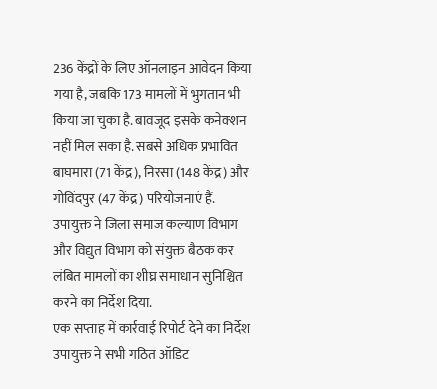236 केंद्रों के लिए ऑनलाइन आवेदन किया गया है, जबकि 173 मामलों में भुगतान भी किया जा चुका है. बावजूद इसके कनेक्शन नहीं मिल सका है. सबसे अधिक प्रभावित बाघमारा (71 केंद्र), निरसा (148 केंद्र) और गोविंदपुर (47 केंद्र) परियोजनाएं हैं. उपायुक्त ने जिला समाज कल्याण विभाग और विद्युत विभाग को संयुक्त बैठक कर लंबित मामलों का शीघ्र समाधान सुनिश्चित करने का निर्देश दिया.
एक सप्ताह में कार्रवाई रिपोर्ट देने का निर्देश
उपायुक्त ने सभी गठित ऑडिट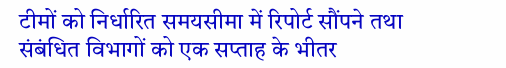टीमों को निर्धारित समयसीमा में रिपोर्ट सौंपने तथा संबंधित विभागों को एक सप्ताह के भीतर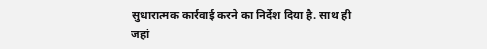सुधारात्मक कार्रवाई करने का निर्देश दिया है. साथ ही जहां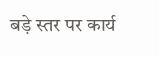बड़े स्तर पर कार्य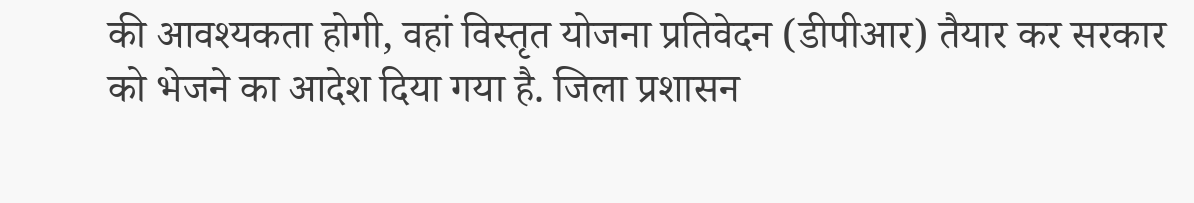की आवश्यकता होगी, वहां विस्तृत योजना प्रतिवेदन (डीपीआर) तैयार कर सरकार को भेजने का आदेश दिया गया है. जिला प्रशासन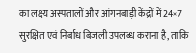का लक्ष्य अस्पतालों और आंगनबाड़ी केंद्रों में 24×7 सुरक्षित एवं निर्बाध बिजली उपलब्ध कराना है, ताकि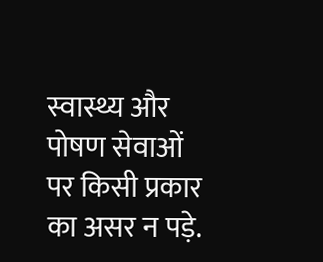स्वास्थ्य और पोषण सेवाओं पर किसी प्रकार का असर न पड़े.